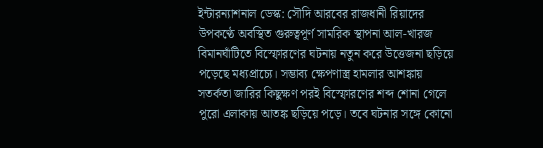ইন্টারন্যাশনাল ডেস্ক: সৌদি আরবের রাজধানী রিয়াদের উপকণ্ঠে অবস্থিত গুরুত্বপূর্ণ সামরিক স্থাপনা আল-খারজ বিমানঘাঁটিতে বিস্ফোরণের ঘটনায় নতুন করে উত্তেজনা ছড়িয়ে পড়েছে মধ্যপ্রাচ্যে। সম্ভাব্য ক্ষেপণাস্ত্র হামলার আশঙ্কায় সতর্কতা জারির কিছুক্ষণ পরই বিস্ফোরণের শব্দ শোনা গেলে পুরো এলাকায় আতঙ্ক ছড়িয়ে পড়ে। তবে ঘটনার সঙ্গে কোনো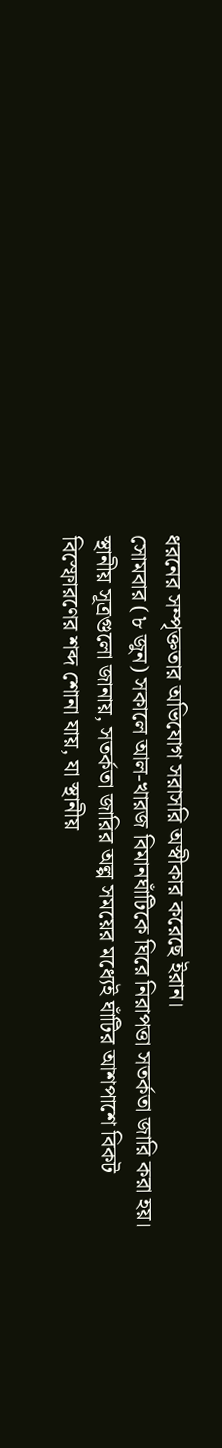ধরনের সম্পৃক্ততার অভিযোগ সরাসরি অস্বীকার করেছে ইরান।
সোমবার (৮ জুন) সকালে আল-খারজ বিমানঘাঁটিকে ঘিরে নিরাপত্তা সতর্কতা জারি করা হয়। স্থানীয় সূত্রগুলো জানায়, সতর্কতা জারির অল্প সময়ের মধ্যেই ঘাঁটির আশপাশে বিকট বিস্ফোরণের শব্দ শোনা যায়, যা স্থানীয়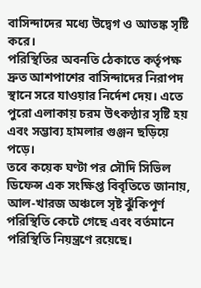বাসিন্দাদের মধ্যে উদ্বেগ ও আতঙ্ক সৃষ্টি করে।
পরিস্থিতির অবনতি ঠেকাতে কর্তৃপক্ষ দ্রুত আশপাশের বাসিন্দাদের নিরাপদ স্থানে সরে যাওয়ার নির্দেশ দেয়। এতে পুরো এলাকায় চরম উৎকণ্ঠার সৃষ্টি হয় এবং সম্ভাব্য হামলার গুঞ্জন ছড়িয়ে পড়ে।
তবে কয়েক ঘণ্টা পর সৌদি সিভিল ডিফেন্স এক সংক্ষিপ্ত বিবৃতিতে জানায়, আল-খারজ অঞ্চলে সৃষ্ট ঝুঁকিপূর্ণ পরিস্থিতি কেটে গেছে এবং বর্তমানে পরিস্থিতি নিয়ন্ত্রণে রয়েছে।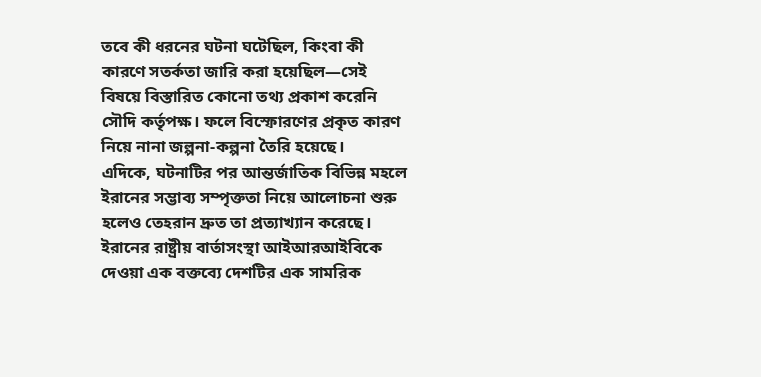তবে কী ধরনের ঘটনা ঘটেছিল, কিংবা কী কারণে সতর্কতা জারি করা হয়েছিল—সেই বিষয়ে বিস্তারিত কোনো তথ্য প্রকাশ করেনি সৌদি কর্তৃপক্ষ। ফলে বিস্ফোরণের প্রকৃত কারণ নিয়ে নানা জল্পনা-কল্পনা তৈরি হয়েছে।
এদিকে, ঘটনাটির পর আন্তর্জাতিক বিভিন্ন মহলে ইরানের সম্ভাব্য সম্পৃক্ততা নিয়ে আলোচনা শুরু হলেও তেহরান দ্রুত তা প্রত্যাখ্যান করেছে।
ইরানের রাষ্ট্রীয় বার্তাসংস্থা আইআরআইবিকে দেওয়া এক বক্তব্যে দেশটির এক সামরিক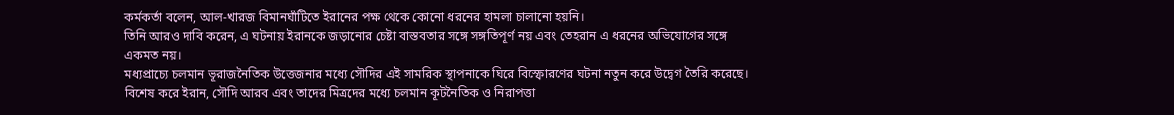কর্মকর্তা বলেন, আল-খারজ বিমানঘাঁটিতে ইরানের পক্ষ থেকে কোনো ধরনের হামলা চালানো হয়নি।
তিনি আরও দাবি করেন, এ ঘটনায় ইরানকে জড়ানোর চেষ্টা বাস্তবতার সঙ্গে সঙ্গতিপূর্ণ নয় এবং তেহরান এ ধরনের অভিযোগের সঙ্গে একমত নয়।
মধ্যপ্রাচ্যে চলমান ভূরাজনৈতিক উত্তেজনার মধ্যে সৌদির এই সামরিক স্থাপনাকে ঘিরে বিস্ফোরণের ঘটনা নতুন করে উদ্বেগ তৈরি করেছে। বিশেষ করে ইরান, সৌদি আরব এবং তাদের মিত্রদের মধ্যে চলমান কূটনৈতিক ও নিরাপত্তা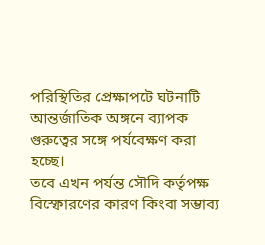পরিস্থিতির প্রেক্ষাপটে ঘটনাটি আন্তর্জাতিক অঙ্গনে ব্যাপক গুরুত্বের সঙ্গে পর্যবেক্ষণ করা হচ্ছে।
তবে এখন পর্যন্ত সৌদি কর্তৃপক্ষ বিস্ফোরণের কারণ কিংবা সম্ভাব্য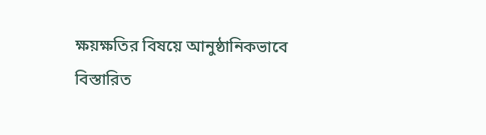ক্ষয়ক্ষতির বিষয়ে আনুষ্ঠানিকভাবে বিস্তারিত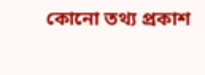কোনো তথ্য প্রকাশ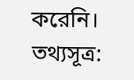করেনি।
তথ্যসূত্র: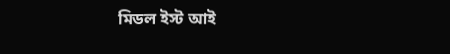মিডল ইস্ট আই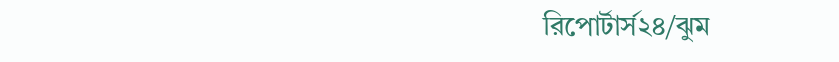রিপোর্টার্স২৪/ঝুম